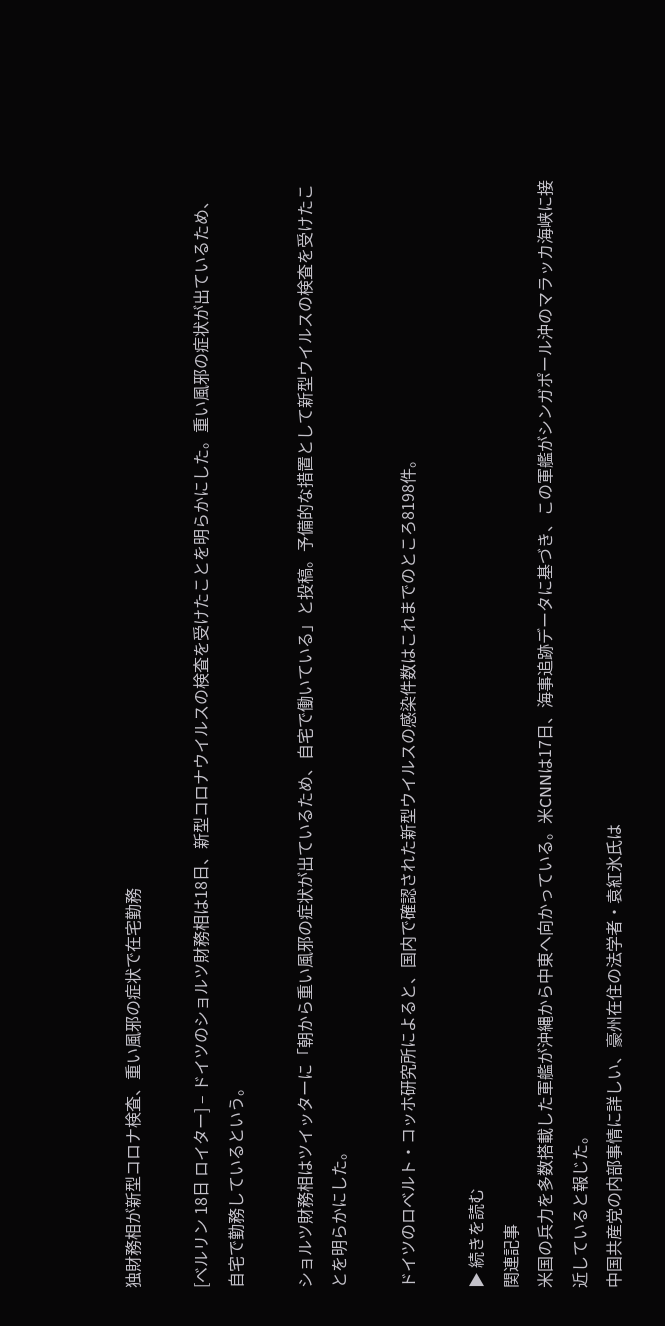独財務相が新型コロナ検査、重い風邪の症状で在宅勤務

[ベルリン 18日 ロイター] – ドイツのショルツ財務相は18日、新型コロナウイルスの検査を受けたことを明らかにした。重い風邪の症状が出ているため、自宅で勤務しているという。

ショルツ財務相はツイッターに「朝から重い風邪の症状が出ているため、自宅で働いている」と投稿。予備的な措置として新型ウイルスの検査を受けたことを明らかにした。

ドイツのロベルト・コッホ研究所によると、国内で確認された新型ウイルスの感染件数はこれまでのところ8198件。

▶ 続きを読む
関連記事
米国の兵力を多数搭載した軍艦が沖縄から中東へ向かっている。米CNNは17日、海事追跡データに基づき、この軍艦がシンガポール沖のマラッカ海峡に接近していると報じた。
中国共産党の内部事情に詳しい、豪州在住の法学者・袁紅氷氏は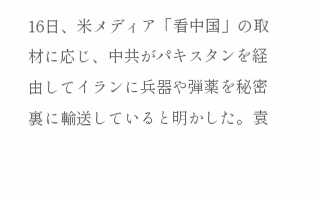16日、米メディア「看中国」の取材に応じ、中共がパキスタンを経由してイランに兵器や弾薬を秘密裏に輸送していると明かした。袁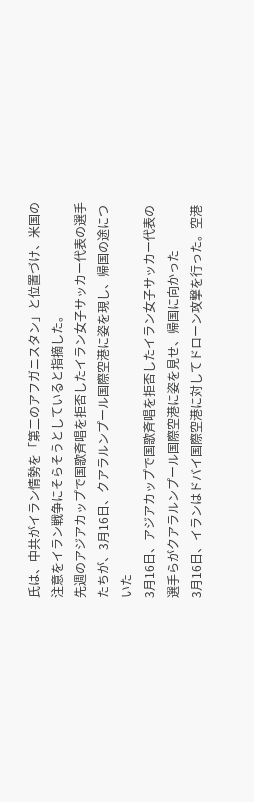氏は、中共がイラン情勢を「第二のアフガニスタン」と位置づけ、米国の注意をイラン戦争にそらそうとしていると指摘した。
先週のアジアカップで国歌斉唱を拒否したイラン女子サッカー代表の選手たちが、3月16日、クアラルンプール国際空港に姿を現し、帰国の途についた
3月16日、アジアカップで国歌斉唱を拒否したイラン女子サッカー代表の選手らがクアラルンプール国際空港に姿を見せ、帰国に向かった
3月16日、イランはドバイ国際空港に対してドローン攻撃を行った。空港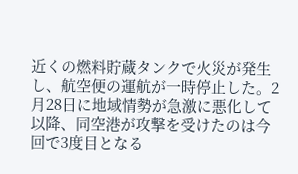近くの燃料貯蔵タンクで火災が発生し、航空便の運航が一時停止した。2月28日に地域情勢が急激に悪化して以降、同空港が攻撃を受けたのは今回で3度目となる